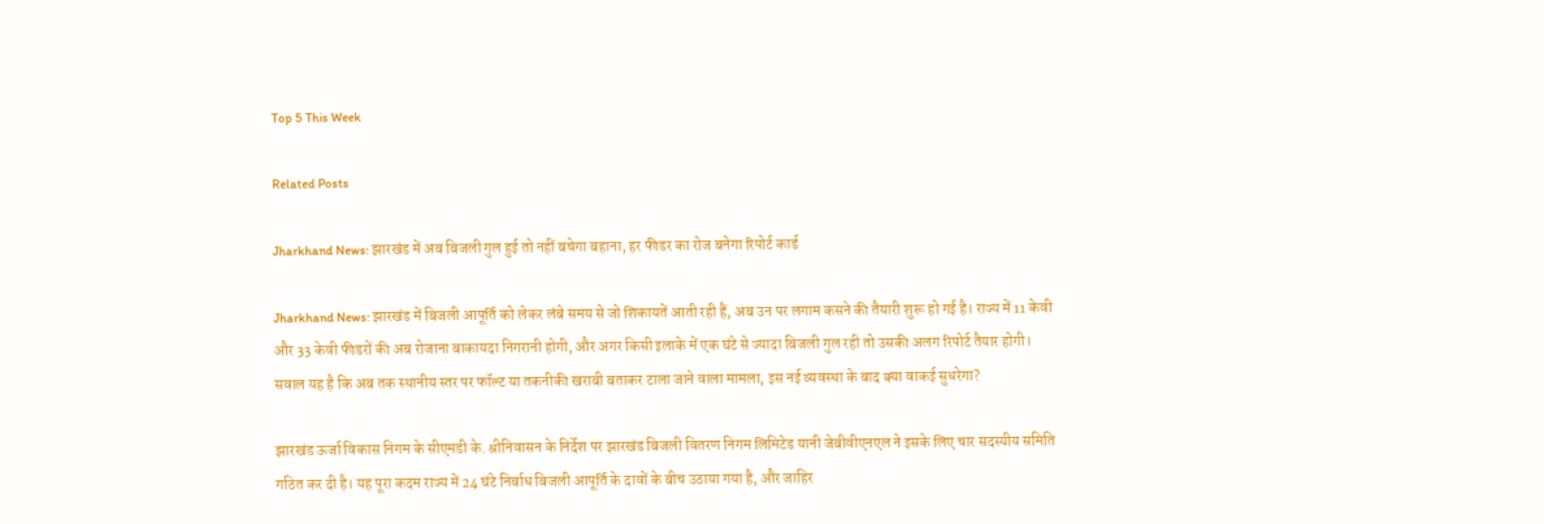Top 5 This Week

Related Posts

Jharkhand News: झारखंड में अब बिजली गुल हुई तो नहीं बचेगा बहाना, हर फीडर का रोज बनेगा रिपोर्ट कार्ड

Jharkhand News: झारखंड में बिजली आपूर्ति को लेकर लंबे समय से जो शिकायतें आती रही हैं, अब उन पर लगाम कसने की तैयारी शुरू हो गई है। राज्य में 11 केवी और 33 केवी फीडरों की अब रोजाना बाकायदा निगरानी होगी, और अगर किसी इलाके में एक घंटे से ज्यादा बिजली गुल रही तो उसकी अलग रिपोर्ट तैयार होगी। सवाल यह है कि अब तक स्थानीय स्तर पर फॉल्ट या तकनीकी खराबी बताकर टाला जाने वाला मामला, इस नई व्यवस्था के बाद क्या वाकई सुधरेगा?

झारखंड ऊर्जा विकास निगम के सीएमडी के. श्रीनिवासन के निर्देश पर झारखंड बिजली वितरण निगम लिमिटेड यानी जेबीवीएनएल ने इसके लिए चार सदस्यीय समिति गठित कर दी है। यह पूरा कदम राज्य में 24 घंटे निर्बाध बिजली आपूर्ति के दावों के बीच उठाया गया है, और जाहिर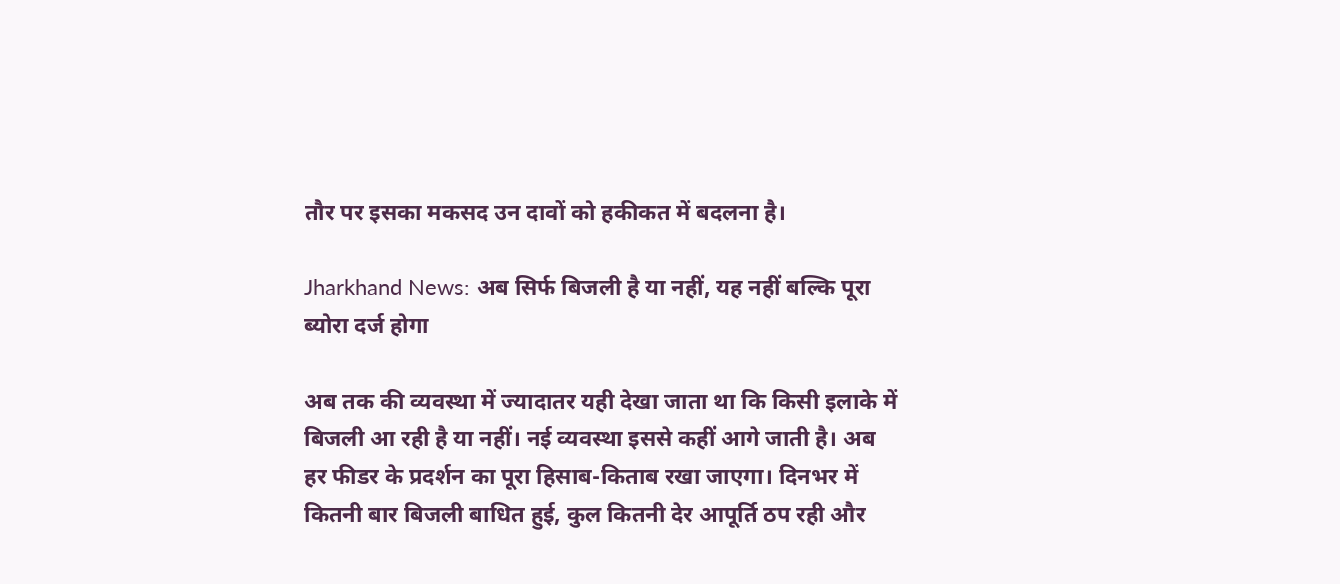तौर पर इसका मकसद उन दावों को हकीकत में बदलना है।

Jharkhand News: अब सिर्फ बिजली है या नहीं, यह नहीं बल्कि पूरा ब्योरा दर्ज होगा

अब तक की व्यवस्था में ज्यादातर यही देखा जाता था कि किसी इलाके में बिजली आ रही है या नहीं। नई व्यवस्था इससे कहीं आगे जाती है। अब हर फीडर के प्रदर्शन का पूरा हिसाब-किताब रखा जाएगा। दिनभर में कितनी बार बिजली बाधित हुई, कुल कितनी देर आपूर्ति ठप रही और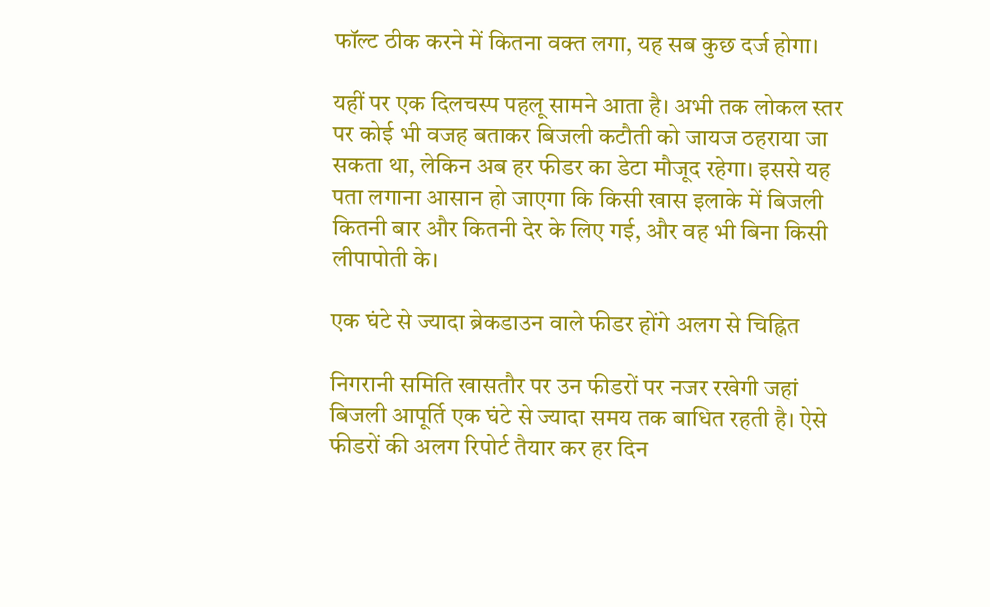फॉल्ट ठीक करने में कितना वक्त लगा, यह सब कुछ दर्ज होगा।

यहीं पर एक दिलचस्प पहलू सामने आता है। अभी तक लोकल स्तर पर कोई भी वजह बताकर बिजली कटौती को जायज ठहराया जा सकता था, लेकिन अब हर फीडर का डेटा मौजूद रहेगा। इससे यह पता लगाना आसान हो जाएगा कि किसी खास इलाके में बिजली कितनी बार और कितनी देर के लिए गई, और वह भी बिना किसी लीपापोती के।

एक घंटे से ज्यादा ब्रेकडाउन वाले फीडर होंगे अलग से चिह्नित

निगरानी समिति खासतौर पर उन फीडरों पर नजर रखेगी जहां बिजली आपूर्ति एक घंटे से ज्यादा समय तक बाधित रहती है। ऐसे फीडरों की अलग रिपोर्ट तैयार कर हर दिन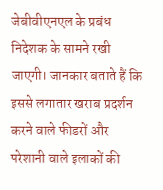जेबीवीएनएल के प्रबंध निदेशक के सामने रखी जाएगी। जानकार बताते हैं कि इससे लगातार खराब प्रदर्शन करने वाले फीडरों और परेशानी वाले इलाकों की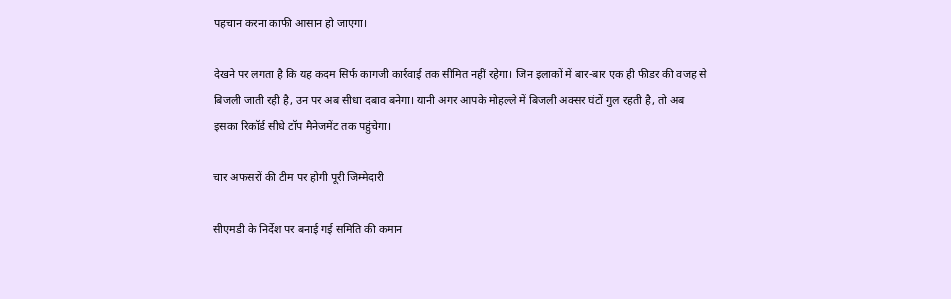पहचान करना काफी आसान हो जाएगा।

देखने पर लगता है कि यह कदम सिर्फ कागजी कार्रवाई तक सीमित नहीं रहेगा। जिन इलाकों में बार-बार एक ही फीडर की वजह से बिजली जाती रही है, उन पर अब सीधा दबाव बनेगा। यानी अगर आपके मोहल्ले में बिजली अक्सर घंटों गुल रहती है, तो अब इसका रिकॉर्ड सीधे टॉप मैनेजमेंट तक पहुंचेगा।

चार अफसरों की टीम पर होगी पूरी जिम्मेदारी

सीएमडी के निर्देश पर बनाई गई समिति की कमान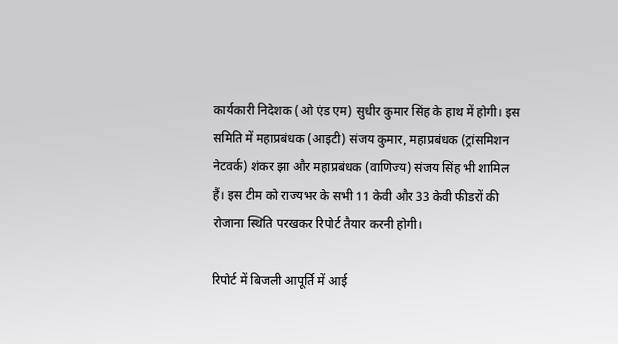कार्यकारी निदेशक (ओ एंड एम) सुधीर कुमार सिंह के हाथ में होगी। इस समिति में महाप्रबंधक (आइटी) संजय कुमार, महाप्रबंधक (ट्रांसमिशन नेटवर्क) शंकर झा और महाप्रबंधक (वाणिज्य) संजय सिंह भी शामिल हैं। इस टीम को राज्यभर के सभी 11 केवी और 33 केवी फीडरों की रोजाना स्थिति परखकर रिपोर्ट तैयार करनी होगी।

रिपोर्ट में बिजली आपूर्ति में आई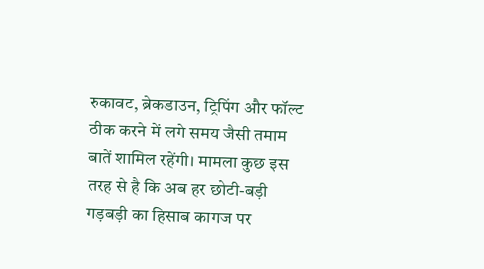रुकावट, ब्रेकडाउन, ट्रिपिंग और फॉल्ट ठीक करने में लगे समय जैसी तमाम बातें शामिल रहेंगी। मामला कुछ इस तरह से है कि अब हर छोटी-बड़ी गड़बड़ी का हिसाब कागज पर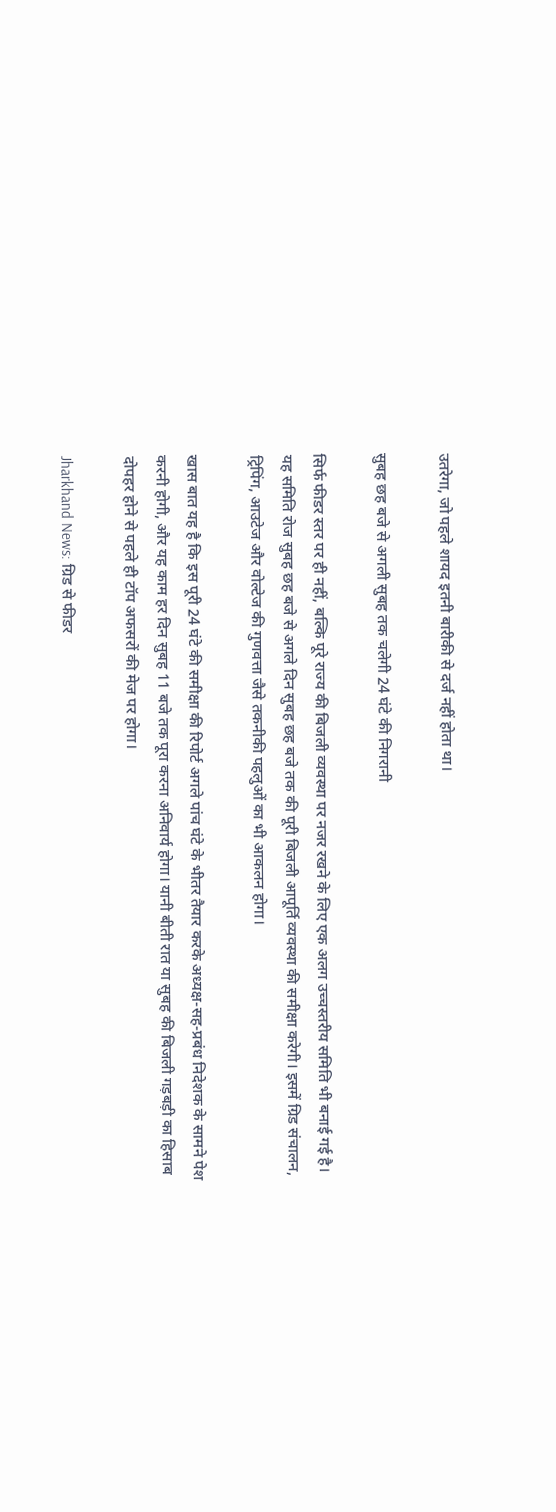उतरेगा, जो पहले शायद इतनी बारीकी से दर्ज नहीं होता था।

सुबह छह बजे से अगली सुबह तक चलेगी 24 घंटे की निगरानी

सिर्फ फीडर स्तर पर ही नहीं, बल्कि पूरे राज्य की बिजली व्यवस्था पर नजर रखने के लिए एक अलग उच्चस्तरीय समिति भी बनाई गई है। यह समिति रोज सुबह छह बजे से अगले दिन सुबह छह बजे तक की पूरी बिजली आपूर्ति व्यवस्था की समीक्षा करेगी। इसमें ग्रिड संचालन, ट्रिपिंग, आउटेज और वोल्टेज की गुणवत्ता जैसे तकनीकी पहलुओं का भी आकलन होगा।

खास बात यह है कि इस पूरी 24 घंटे की समीक्षा की रिपोर्ट अगले पांच घंटे के भीतर तैयार करके अध्यक्ष-सह-प्रबंध निदेशक के सामने पेश करनी होगी, और यह काम हर दिन सुबह 11 बजे तक पूरा करना अनिवार्य होगा। यानी बीती रात या सुबह की बिजली गड़बड़ी का हिसाब दोपहर होने से पहले ही टॉप अफसरों की मेज पर होगा।

Jharkhand News: ग्रिड से फीडर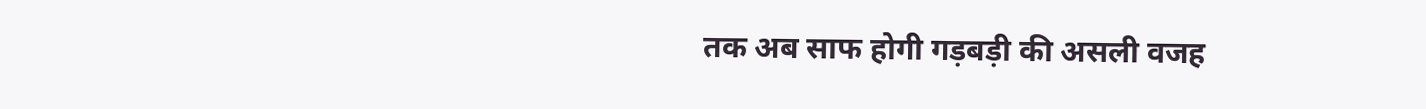तक अब साफ होगी गड़बड़ी की असली वजह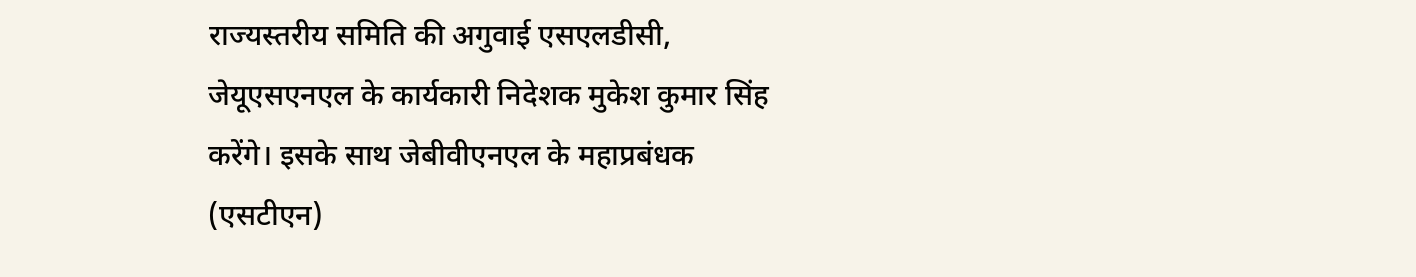राज्यस्तरीय समिति की अगुवाई एसएलडीसी, जेयूएसएनएल के कार्यकारी निदेशक मुकेश कुमार सिंह करेंगे। इसके साथ जेबीवीएनएल के महाप्रबंधक (एसटीएन)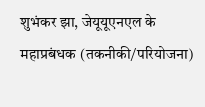शुभंकर झा, जेयूयूएनएल के महाप्रबंधक (तकनीकी/परियोजना)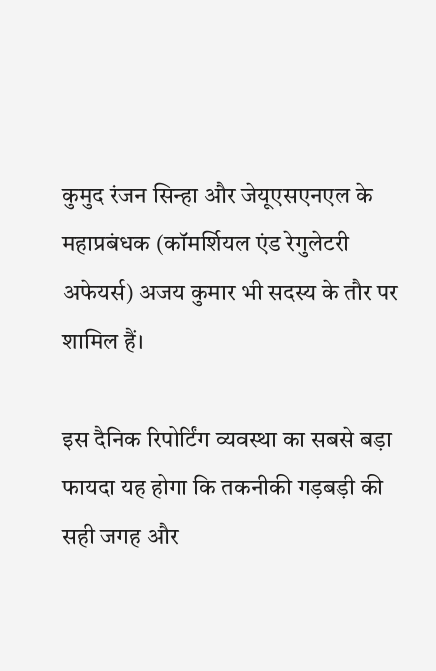कुमुद रंजन सिन्हा और जेयूएसएनएल के महाप्रबंधक (कॉमर्शियल एंड रेगुलेटरी अफेयर्स) अजय कुमार भी सदस्य के तौर पर शामिल हैं।

इस दैनिक रिपोर्टिंग व्यवस्था का सबसे बड़ा फायदा यह होगा कि तकनीकी गड़बड़ी की सही जगह और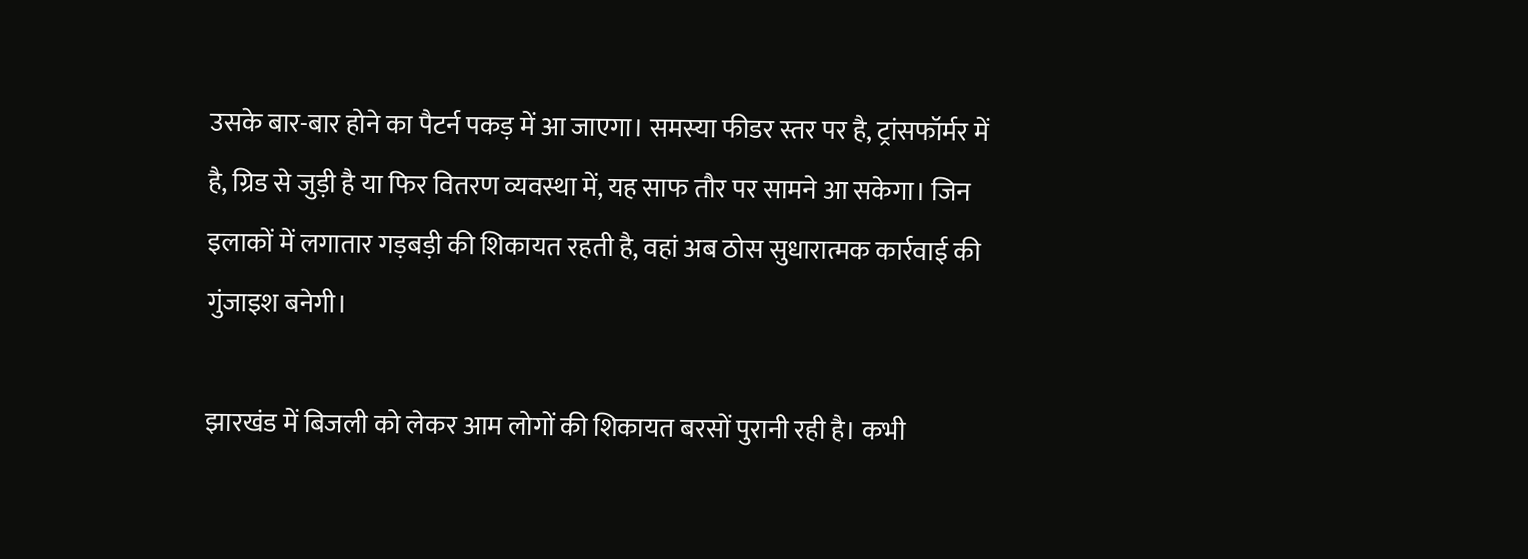उसके बार-बार होने का पैटर्न पकड़ में आ जाएगा। समस्या फीडर स्तर पर है, ट्रांसफॉर्मर में है, ग्रिड से जुड़ी है या फिर वितरण व्यवस्था में, यह साफ तौर पर सामने आ सकेगा। जिन इलाकों में लगातार गड़बड़ी की शिकायत रहती है, वहां अब ठोस सुधारात्मक कार्रवाई की गुंजाइश बनेगी।

झारखंड में बिजली को लेकर आम लोगों की शिकायत बरसों पुरानी रही है। कभी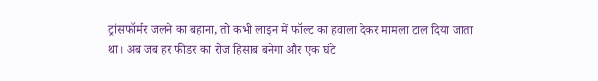ट्रांसफॉर्मर जलने का बहाना, तो कभी लाइन में फॉल्ट का हवाला देकर मामला टाल दिया जाता था। अब जब हर फीडर का रोज हिसाब बनेगा और एक घंटे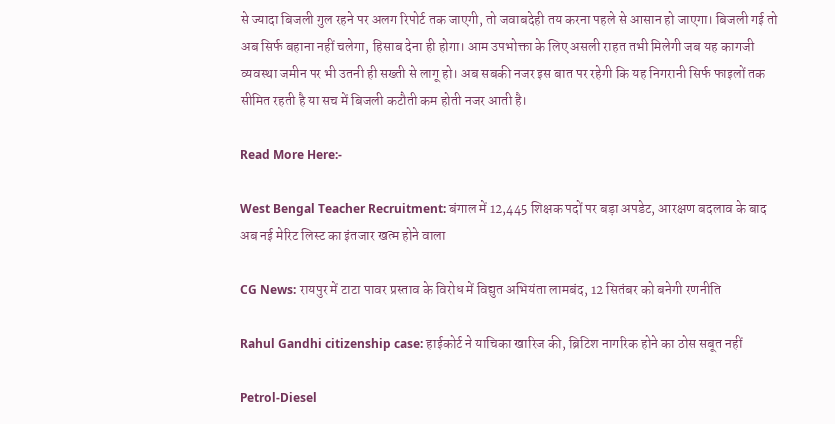से ज्यादा बिजली गुल रहने पर अलग रिपोर्ट तक जाएगी, तो जवाबदेही तय करना पहले से आसान हो जाएगा। बिजली गई तो अब सिर्फ बहाना नहीं चलेगा, हिसाब देना ही होगा। आम उपभोक्ता के लिए असली राहत तभी मिलेगी जब यह कागजी व्यवस्था जमीन पर भी उतनी ही सख्ती से लागू हो। अब सबकी नजर इस बात पर रहेगी कि यह निगरानी सिर्फ फाइलों तक सीमित रहती है या सच में बिजली कटौती कम होती नजर आती है।

Read More Here:-

West Bengal Teacher Recruitment: बंगाल में 12,445 शिक्षक पदों पर बड़ा अपडेट, आरक्षण बदलाव के बाद अब नई मेरिट लिस्ट का इंतजार खत्म होने वाला

CG News: रायपुर में टाटा पावर प्रस्ताव के विरोध में विद्युत अभियंता लामबंद, 12 सितंबर को बनेगी रणनीति

Rahul Gandhi citizenship case: हाईकोर्ट ने याचिका खारिज की, ब्रिटिश नागरिक होने का ठोस सबूत नहीं

Petrol-Diesel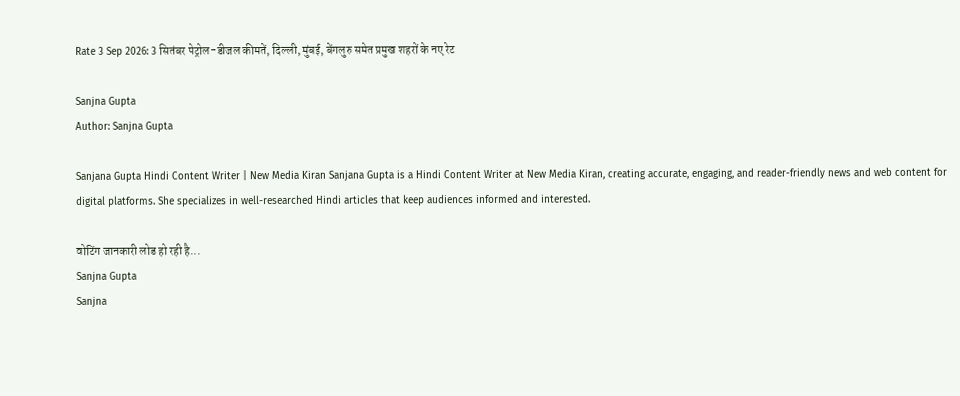Rate 3 Sep 2026: 3 सितंबर पेट्रोल-डीजल कीमतें, दिल्ली, मुंबई, बेंगलुरु समेत प्रमुख शहरों के नए रेट

Sanjna Gupta
Author: Sanjna Gupta

Sanjana Gupta Hindi Content Writer | New Media Kiran Sanjana Gupta is a Hindi Content Writer at New Media Kiran, creating accurate, engaging, and reader-friendly news and web content for digital platforms. She specializes in well-researched Hindi articles that keep audiences informed and interested.

वोटिंग जानकारी लोड हो रही है...
Sanjna Gupta
Sanjna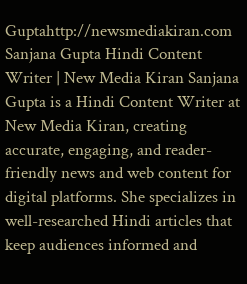Guptahttp://newsmediakiran.com
Sanjana Gupta Hindi Content Writer | New Media Kiran Sanjana Gupta is a Hindi Content Writer at New Media Kiran, creating accurate, engaging, and reader-friendly news and web content for digital platforms. She specializes in well-researched Hindi articles that keep audiences informed and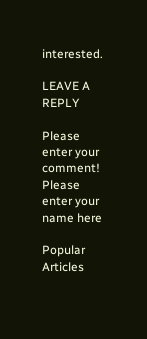interested.

LEAVE A REPLY

Please enter your comment!
Please enter your name here

Popular Articles